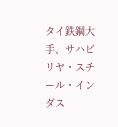タイ鉄鋼大手、サハビリヤ・スチール・インダス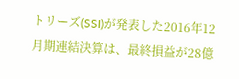トリーズ(SSI)が発表した2016年12月期連結決算は、最終損益が28億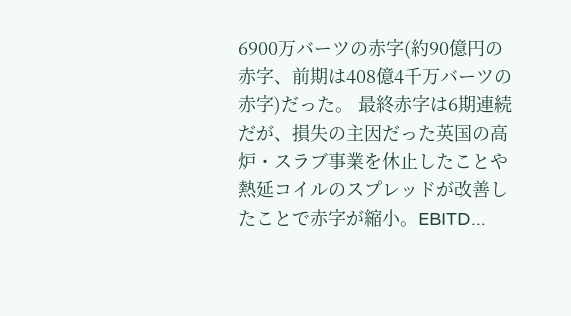6900万バーツの赤字(約90億円の赤字、前期は408億4千万バーツの赤字)だった。 最終赤字は6期連続だが、損失の主因だった英国の高炉・スラブ事業を休止したことや熱延コイルのスプレッドが改善したことで赤字が縮小。EBITD...